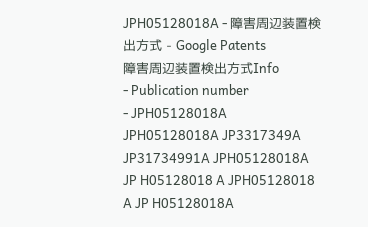JPH05128018A - 障害周辺装置検出方式 - Google Patents
障害周辺装置検出方式Info
- Publication number
- JPH05128018A JPH05128018A JP3317349A JP31734991A JPH05128018A JP H05128018 A JPH05128018 A JP H05128018A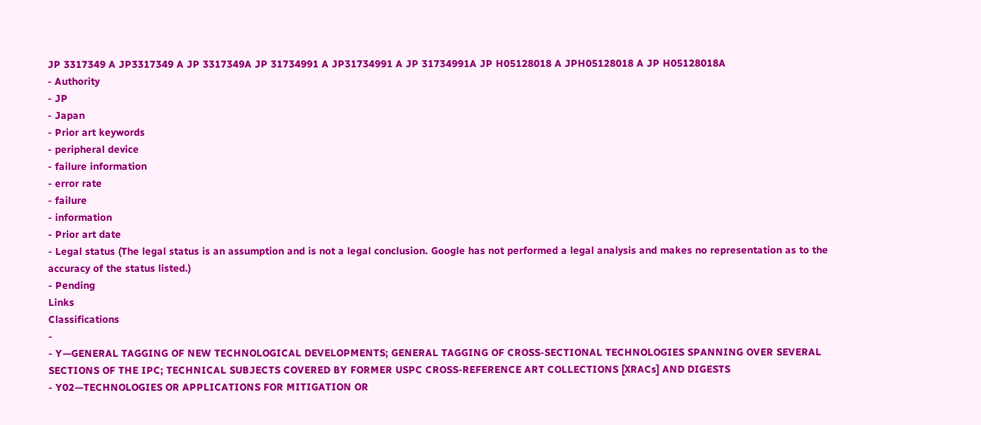JP 3317349 A JP3317349 A JP 3317349A JP 31734991 A JP31734991 A JP 31734991A JP H05128018 A JPH05128018 A JP H05128018A
- Authority
- JP
- Japan
- Prior art keywords
- peripheral device
- failure information
- error rate
- failure
- information
- Prior art date
- Legal status (The legal status is an assumption and is not a legal conclusion. Google has not performed a legal analysis and makes no representation as to the accuracy of the status listed.)
- Pending
Links
Classifications
-
- Y—GENERAL TAGGING OF NEW TECHNOLOGICAL DEVELOPMENTS; GENERAL TAGGING OF CROSS-SECTIONAL TECHNOLOGIES SPANNING OVER SEVERAL SECTIONS OF THE IPC; TECHNICAL SUBJECTS COVERED BY FORMER USPC CROSS-REFERENCE ART COLLECTIONS [XRACs] AND DIGESTS
- Y02—TECHNOLOGIES OR APPLICATIONS FOR MITIGATION OR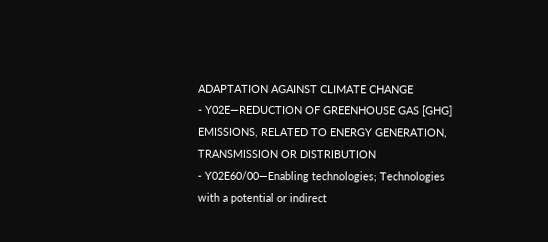ADAPTATION AGAINST CLIMATE CHANGE
- Y02E—REDUCTION OF GREENHOUSE GAS [GHG] EMISSIONS, RELATED TO ENERGY GENERATION, TRANSMISSION OR DISTRIBUTION
- Y02E60/00—Enabling technologies; Technologies with a potential or indirect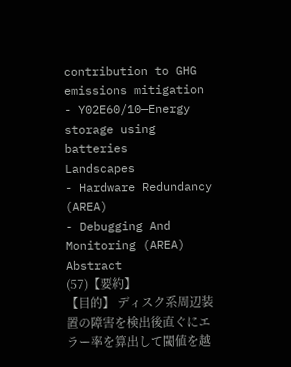contribution to GHG emissions mitigation
- Y02E60/10—Energy storage using batteries
Landscapes
- Hardware Redundancy (AREA)
- Debugging And Monitoring (AREA)
Abstract
(57)【要約】
【目的】 ディスク系周辺装置の障害を検出後直ぐにエ
ラー率を算出して閾値を越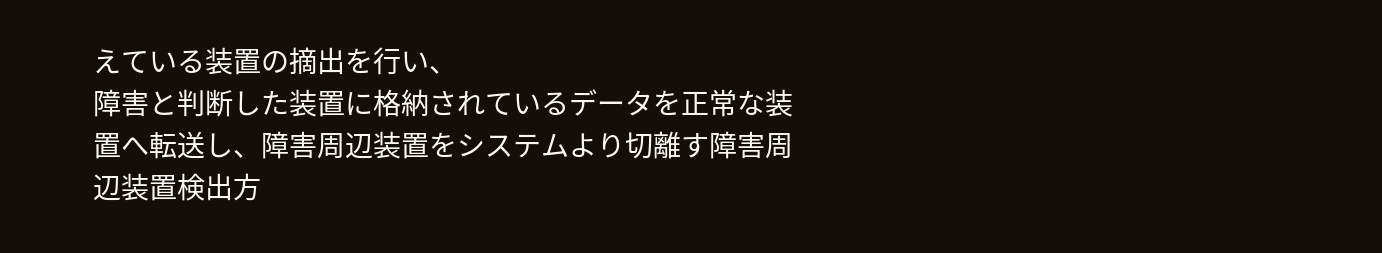えている装置の摘出を行い、
障害と判断した装置に格納されているデータを正常な装
置へ転送し、障害周辺装置をシステムより切離す障害周
辺装置検出方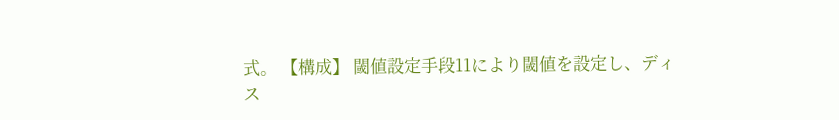式。 【構成】 閾値設定手段11により閾値を設定し、ディ
ス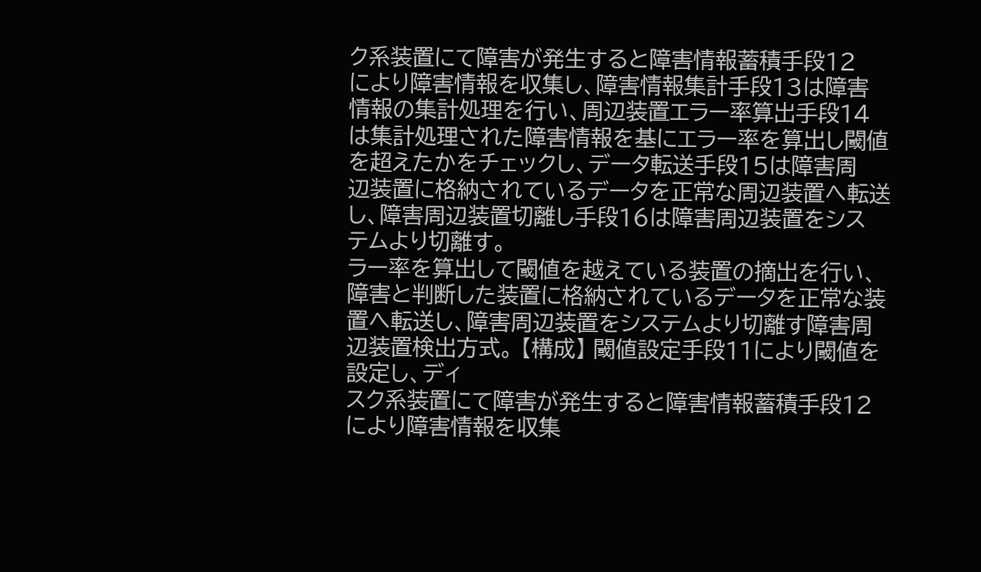ク系装置にて障害が発生すると障害情報蓄積手段12
により障害情報を収集し、障害情報集計手段13は障害
情報の集計処理を行い、周辺装置エラー率算出手段14
は集計処理された障害情報を基にエラー率を算出し閾値
を超えたかをチェックし、データ転送手段15は障害周
辺装置に格納されているデータを正常な周辺装置へ転送
し、障害周辺装置切離し手段16は障害周辺装置をシス
テムより切離す。
ラー率を算出して閾値を越えている装置の摘出を行い、
障害と判断した装置に格納されているデータを正常な装
置へ転送し、障害周辺装置をシステムより切離す障害周
辺装置検出方式。 【構成】 閾値設定手段11により閾値を設定し、ディ
スク系装置にて障害が発生すると障害情報蓄積手段12
により障害情報を収集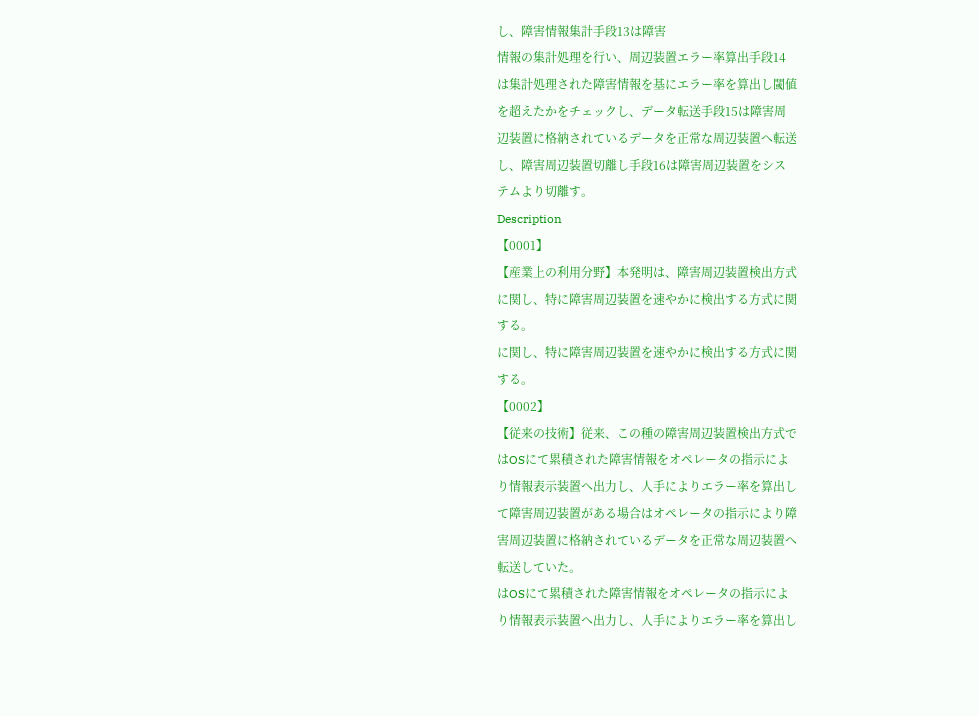し、障害情報集計手段13は障害
情報の集計処理を行い、周辺装置エラー率算出手段14
は集計処理された障害情報を基にエラー率を算出し閾値
を超えたかをチェックし、データ転送手段15は障害周
辺装置に格納されているデータを正常な周辺装置へ転送
し、障害周辺装置切離し手段16は障害周辺装置をシス
テムより切離す。
Description
【0001】
【産業上の利用分野】本発明は、障害周辺装置検出方式
に関し、特に障害周辺装置を速やかに検出する方式に関
する。
に関し、特に障害周辺装置を速やかに検出する方式に関
する。
【0002】
【従来の技術】従来、この種の障害周辺装置検出方式で
はOSにて累積された障害情報をオペレータの指示によ
り情報表示装置へ出力し、人手によりエラー率を算出し
て障害周辺装置がある場合はオペレータの指示により障
害周辺装置に格納されているデータを正常な周辺装置へ
転送していた。
はOSにて累積された障害情報をオペレータの指示によ
り情報表示装置へ出力し、人手によりエラー率を算出し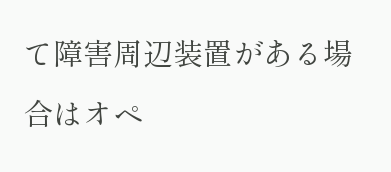て障害周辺装置がある場合はオペ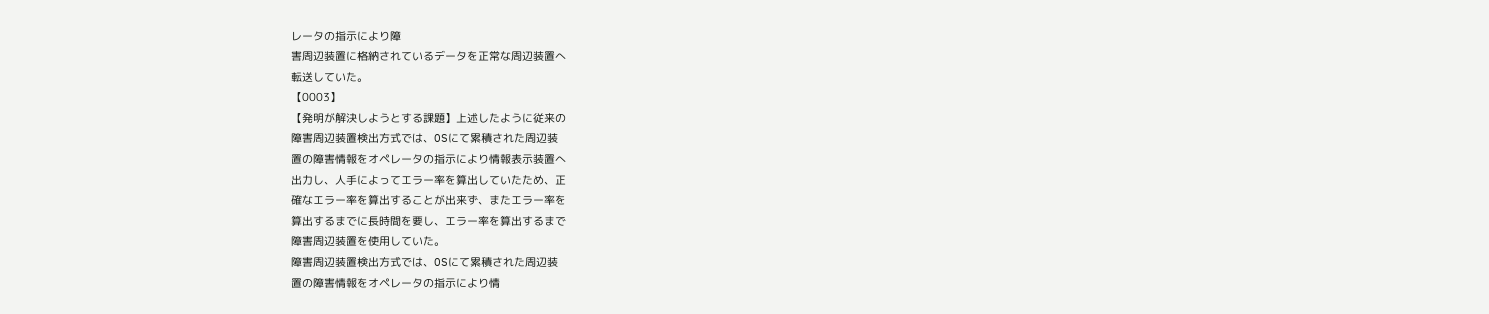レータの指示により障
害周辺装置に格納されているデータを正常な周辺装置へ
転送していた。
【0003】
【発明が解決しようとする課題】上述したように従来の
障害周辺装置検出方式では、OSにて累積された周辺装
置の障害情報をオペレータの指示により情報表示装置へ
出力し、人手によってエラー率を算出していたため、正
確なエラー率を算出することが出来ず、またエラー率を
算出するまでに長時間を要し、エラー率を算出するまで
障害周辺装置を使用していた。
障害周辺装置検出方式では、OSにて累積された周辺装
置の障害情報をオペレータの指示により情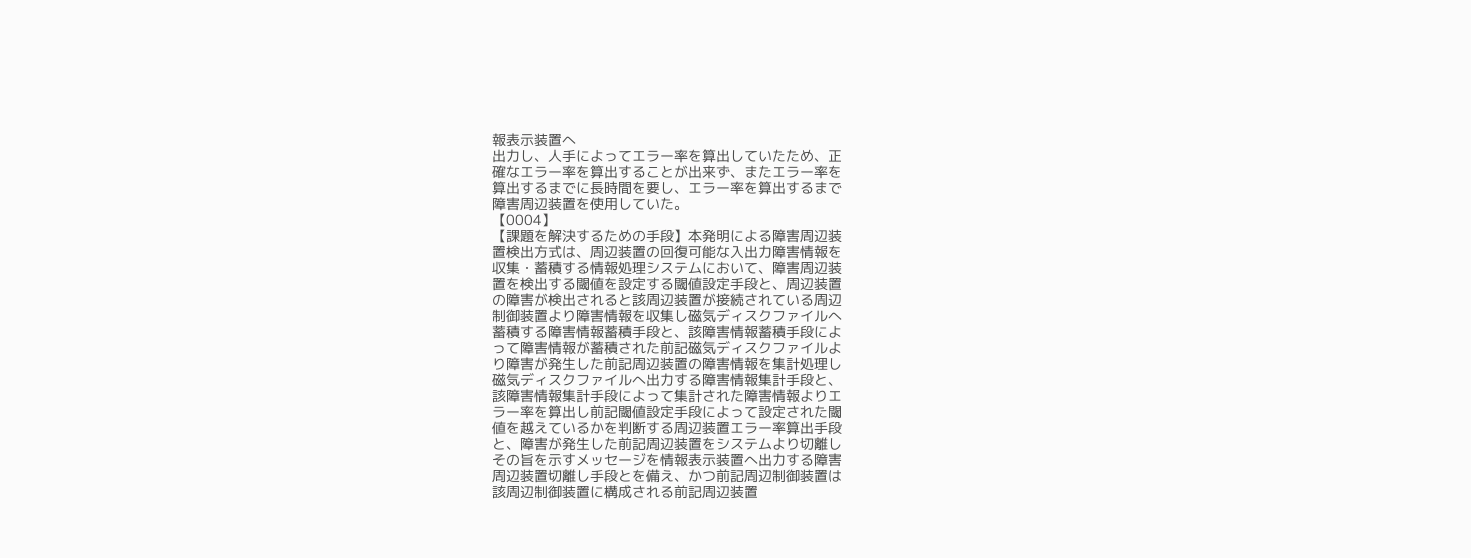報表示装置へ
出力し、人手によってエラー率を算出していたため、正
確なエラー率を算出することが出来ず、またエラー率を
算出するまでに長時間を要し、エラー率を算出するまで
障害周辺装置を使用していた。
【0004】
【課題を解決するための手段】本発明による障害周辺装
置検出方式は、周辺装置の回復可能な入出力障害情報を
収集・蓄積する情報処理システムにおいて、障害周辺装
置を検出する閾値を設定する閾値設定手段と、周辺装置
の障害が検出されると該周辺装置が接続されている周辺
制御装置より障害情報を収集し磁気ディスクファイルへ
蓄積する障害情報蓄積手段と、該障害情報蓄積手段によ
って障害情報が蓄積された前記磁気ディスクファイルよ
り障害が発生した前記周辺装置の障害情報を集計処理し
磁気ディスクファイルへ出力する障害情報集計手段と、
該障害情報集計手段によって集計された障害情報よりエ
ラー率を算出し前記閾値設定手段によって設定された閾
値を越えているかを判断する周辺装置エラー率算出手段
と、障害が発生した前記周辺装置をシステムより切離し
その旨を示すメッセージを情報表示装置へ出力する障害
周辺装置切離し手段とを備え、かつ前記周辺制御装置は
該周辺制御装置に構成される前記周辺装置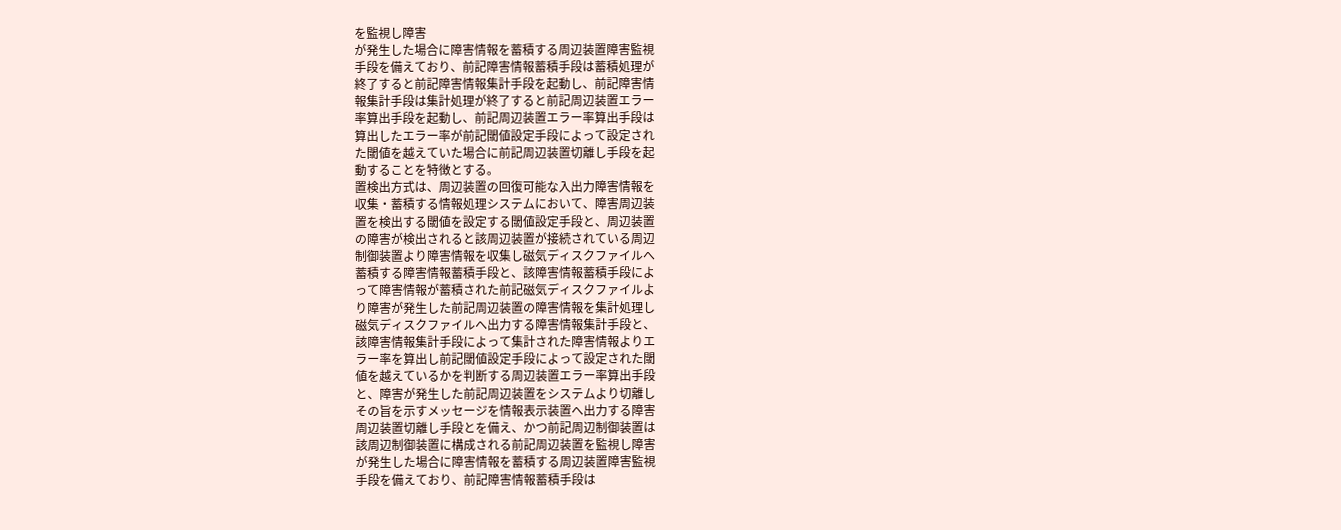を監視し障害
が発生した場合に障害情報を蓄積する周辺装置障害監視
手段を備えており、前記障害情報蓄積手段は蓄積処理が
終了すると前記障害情報集計手段を起動し、前記障害情
報集計手段は集計処理が終了すると前記周辺装置エラー
率算出手段を起動し、前記周辺装置エラー率算出手段は
算出したエラー率が前記閾値設定手段によって設定され
た閾値を越えていた場合に前記周辺装置切離し手段を起
動することを特徴とする。
置検出方式は、周辺装置の回復可能な入出力障害情報を
収集・蓄積する情報処理システムにおいて、障害周辺装
置を検出する閾値を設定する閾値設定手段と、周辺装置
の障害が検出されると該周辺装置が接続されている周辺
制御装置より障害情報を収集し磁気ディスクファイルへ
蓄積する障害情報蓄積手段と、該障害情報蓄積手段によ
って障害情報が蓄積された前記磁気ディスクファイルよ
り障害が発生した前記周辺装置の障害情報を集計処理し
磁気ディスクファイルへ出力する障害情報集計手段と、
該障害情報集計手段によって集計された障害情報よりエ
ラー率を算出し前記閾値設定手段によって設定された閾
値を越えているかを判断する周辺装置エラー率算出手段
と、障害が発生した前記周辺装置をシステムより切離し
その旨を示すメッセージを情報表示装置へ出力する障害
周辺装置切離し手段とを備え、かつ前記周辺制御装置は
該周辺制御装置に構成される前記周辺装置を監視し障害
が発生した場合に障害情報を蓄積する周辺装置障害監視
手段を備えており、前記障害情報蓄積手段は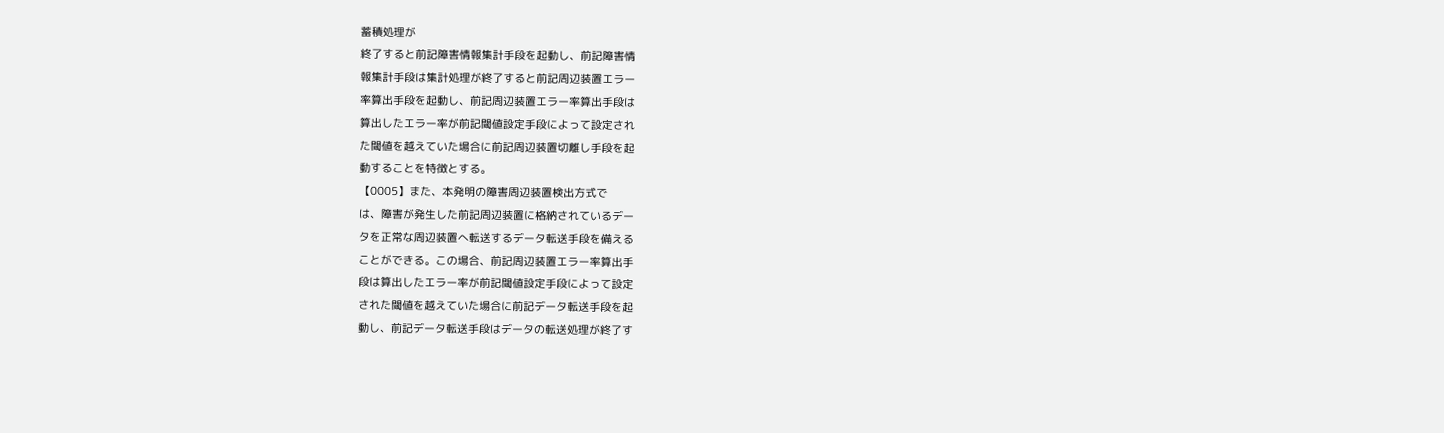蓄積処理が
終了すると前記障害情報集計手段を起動し、前記障害情
報集計手段は集計処理が終了すると前記周辺装置エラー
率算出手段を起動し、前記周辺装置エラー率算出手段は
算出したエラー率が前記閾値設定手段によって設定され
た閾値を越えていた場合に前記周辺装置切離し手段を起
動することを特徴とする。
【0005】また、本発明の障害周辺装置検出方式で
は、障害が発生した前記周辺装置に格納されているデー
タを正常な周辺装置へ転送するデータ転送手段を備える
ことができる。この場合、前記周辺装置エラー率算出手
段は算出したエラー率が前記閾値設定手段によって設定
された閾値を越えていた場合に前記データ転送手段を起
動し、前記データ転送手段はデータの転送処理が終了す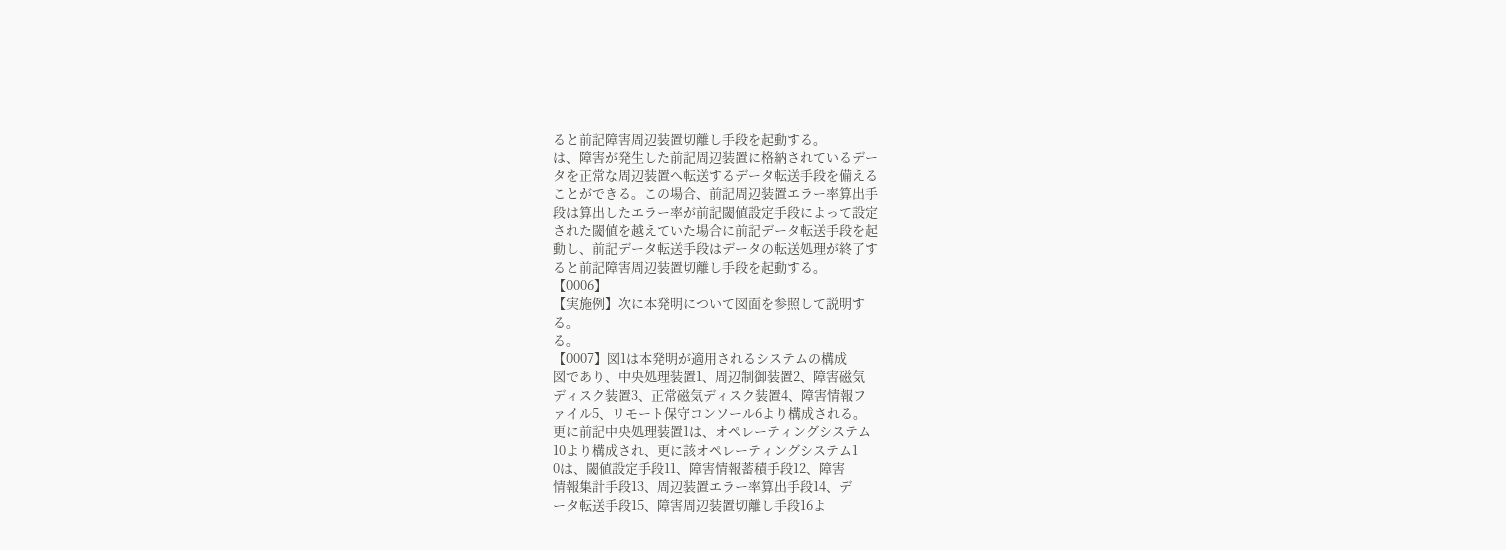ると前記障害周辺装置切離し手段を起動する。
は、障害が発生した前記周辺装置に格納されているデー
タを正常な周辺装置へ転送するデータ転送手段を備える
ことができる。この場合、前記周辺装置エラー率算出手
段は算出したエラー率が前記閾値設定手段によって設定
された閾値を越えていた場合に前記データ転送手段を起
動し、前記データ転送手段はデータの転送処理が終了す
ると前記障害周辺装置切離し手段を起動する。
【0006】
【実施例】次に本発明について図面を参照して説明す
る。
る。
【0007】図1は本発明が適用されるシステムの構成
図であり、中央処理装置1、周辺制御装置2、障害磁気
ディスク装置3、正常磁気ディスク装置4、障害情報フ
ァイル5、リモート保守コンソール6より構成される。
更に前記中央処理装置1は、オペレーティングシステム
10より構成され、更に該オペレーティングシステム1
0は、閾値設定手段11、障害情報蓄積手段12、障害
情報集計手段13、周辺装置エラー率算出手段14、デ
ータ転送手段15、障害周辺装置切離し手段16よ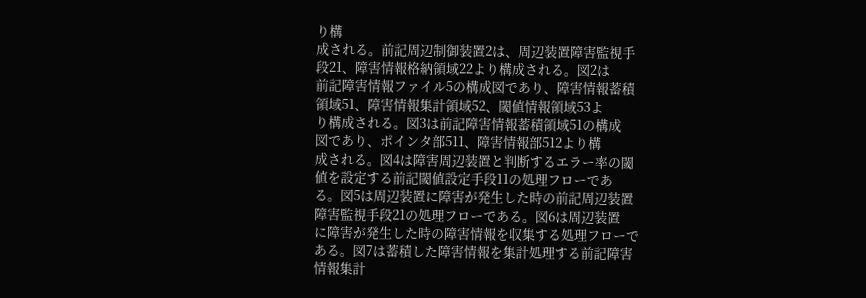り構
成される。前記周辺制御装置2は、周辺装置障害監視手
段21、障害情報格納領域22より構成される。図2は
前記障害情報ファイル5の構成図であり、障害情報蓄積
領域51、障害情報集計領域52、閾値情報領域53よ
り構成される。図3は前記障害情報蓄積領域51の構成
図であり、ポインタ部511、障害情報部512より構
成される。図4は障害周辺装置と判断するエラー率の閾
値を設定する前記閾値設定手段11の処理フローであ
る。図5は周辺装置に障害が発生した時の前記周辺装置
障害監視手段21の処理フローである。図6は周辺装置
に障害が発生した時の障害情報を収集する処理フローで
ある。図7は蓄積した障害情報を集計処理する前記障害
情報集計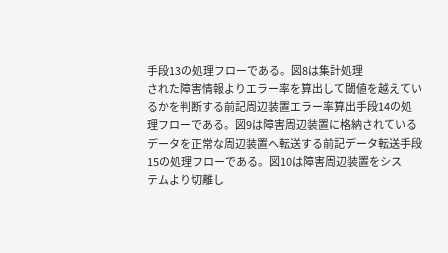手段13の処理フローである。図8は集計処理
された障害情報よりエラー率を算出して閾値を越えてい
るかを判断する前記周辺装置エラー率算出手段14の処
理フローである。図9は障害周辺装置に格納されている
データを正常な周辺装置へ転送する前記データ転送手段
15の処理フローである。図10は障害周辺装置をシス
テムより切離し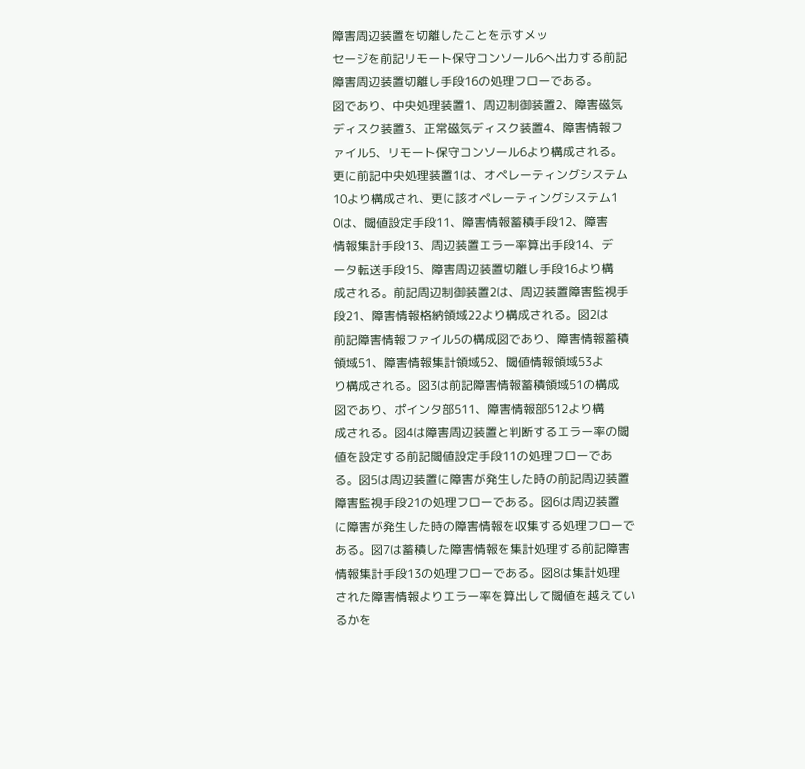障害周辺装置を切離したことを示すメッ
セージを前記リモート保守コンソール6へ出力する前記
障害周辺装置切離し手段16の処理フローである。
図であり、中央処理装置1、周辺制御装置2、障害磁気
ディスク装置3、正常磁気ディスク装置4、障害情報フ
ァイル5、リモート保守コンソール6より構成される。
更に前記中央処理装置1は、オペレーティングシステム
10より構成され、更に該オペレーティングシステム1
0は、閾値設定手段11、障害情報蓄積手段12、障害
情報集計手段13、周辺装置エラー率算出手段14、デ
ータ転送手段15、障害周辺装置切離し手段16より構
成される。前記周辺制御装置2は、周辺装置障害監視手
段21、障害情報格納領域22より構成される。図2は
前記障害情報ファイル5の構成図であり、障害情報蓄積
領域51、障害情報集計領域52、閾値情報領域53よ
り構成される。図3は前記障害情報蓄積領域51の構成
図であり、ポインタ部511、障害情報部512より構
成される。図4は障害周辺装置と判断するエラー率の閾
値を設定する前記閾値設定手段11の処理フローであ
る。図5は周辺装置に障害が発生した時の前記周辺装置
障害監視手段21の処理フローである。図6は周辺装置
に障害が発生した時の障害情報を収集する処理フローで
ある。図7は蓄積した障害情報を集計処理する前記障害
情報集計手段13の処理フローである。図8は集計処理
された障害情報よりエラー率を算出して閾値を越えてい
るかを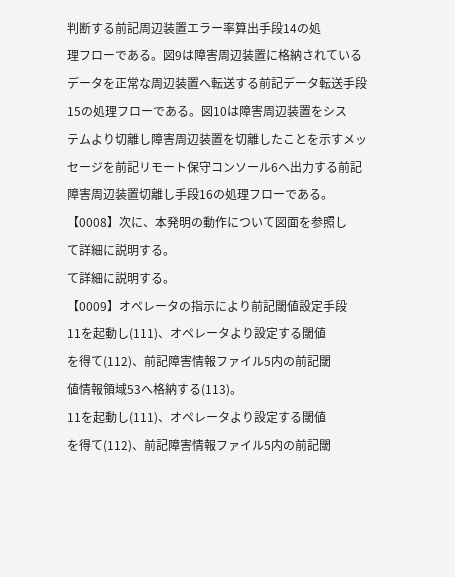判断する前記周辺装置エラー率算出手段14の処
理フローである。図9は障害周辺装置に格納されている
データを正常な周辺装置へ転送する前記データ転送手段
15の処理フローである。図10は障害周辺装置をシス
テムより切離し障害周辺装置を切離したことを示すメッ
セージを前記リモート保守コンソール6へ出力する前記
障害周辺装置切離し手段16の処理フローである。
【0008】次に、本発明の動作について図面を参照し
て詳細に説明する。
て詳細に説明する。
【0009】オペレータの指示により前記閾値設定手段
11を起動し(111)、オペレータより設定する閾値
を得て(112)、前記障害情報ファイル5内の前記閾
値情報領域53へ格納する(113)。
11を起動し(111)、オペレータより設定する閾値
を得て(112)、前記障害情報ファイル5内の前記閾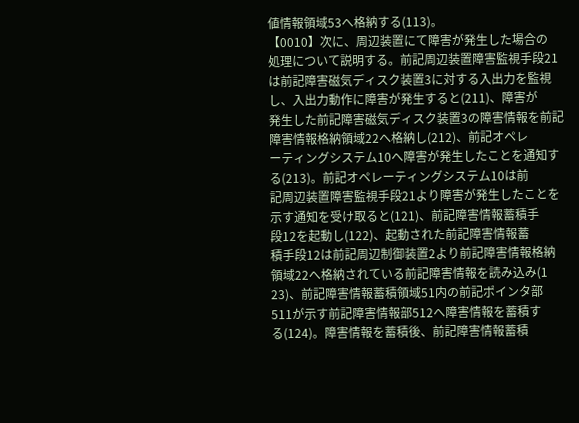値情報領域53へ格納する(113)。
【0010】次に、周辺装置にて障害が発生した場合の
処理について説明する。前記周辺装置障害監視手段21
は前記障害磁気ディスク装置3に対する入出力を監視
し、入出力動作に障害が発生すると(211)、障害が
発生した前記障害磁気ディスク装置3の障害情報を前記
障害情報格納領域22へ格納し(212)、前記オペレ
ーティングシステム10へ障害が発生したことを通知す
る(213)。前記オペレーティングシステム10は前
記周辺装置障害監視手段21より障害が発生したことを
示す通知を受け取ると(121)、前記障害情報蓄積手
段12を起動し(122)、起動された前記障害情報蓄
積手段12は前記周辺制御装置2より前記障害情報格納
領域22へ格納されている前記障害情報を読み込み(1
23)、前記障害情報蓄積領域51内の前記ポインタ部
511が示す前記障害情報部512へ障害情報を蓄積す
る(124)。障害情報を蓄積後、前記障害情報蓄積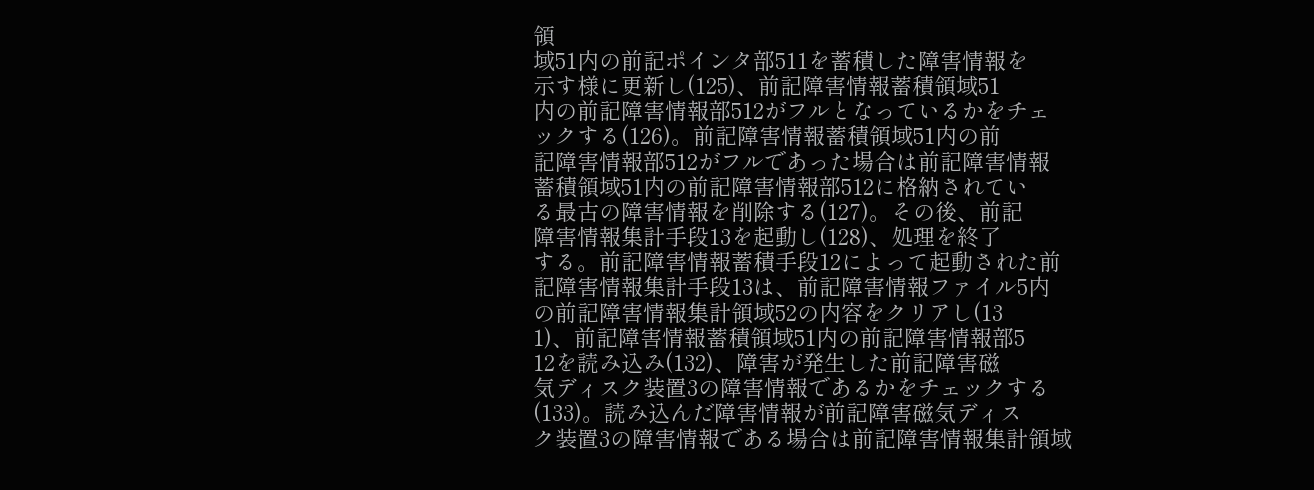領
域51内の前記ポインタ部511を蓄積した障害情報を
示す様に更新し(125)、前記障害情報蓄積領域51
内の前記障害情報部512がフルとなっているかをチェ
ックする(126)。前記障害情報蓄積領域51内の前
記障害情報部512がフルであった場合は前記障害情報
蓄積領域51内の前記障害情報部512に格納されてい
る最古の障害情報を削除する(127)。その後、前記
障害情報集計手段13を起動し(128)、処理を終了
する。前記障害情報蓄積手段12によって起動された前
記障害情報集計手段13は、前記障害情報ファイル5内
の前記障害情報集計領域52の内容をクリアし(13
1)、前記障害情報蓄積領域51内の前記障害情報部5
12を読み込み(132)、障害が発生した前記障害磁
気ディスク装置3の障害情報であるかをチェックする
(133)。読み込んだ障害情報が前記障害磁気ディス
ク装置3の障害情報である場合は前記障害情報集計領域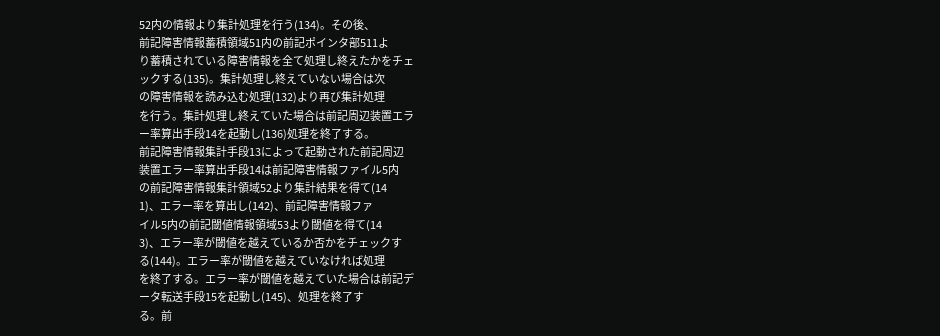52内の情報より集計処理を行う(134)。その後、
前記障害情報蓄積領域51内の前記ポインタ部511よ
り蓄積されている障害情報を全て処理し終えたかをチェ
ックする(135)。集計処理し終えていない場合は次
の障害情報を読み込む処理(132)より再び集計処理
を行う。集計処理し終えていた場合は前記周辺装置エラ
ー率算出手段14を起動し(136)処理を終了する。
前記障害情報集計手段13によって起動された前記周辺
装置エラー率算出手段14は前記障害情報ファイル5内
の前記障害情報集計領域52より集計結果を得て(14
1)、エラー率を算出し(142)、前記障害情報ファ
イル5内の前記閾値情報領域53より閾値を得て(14
3)、エラー率が閾値を越えているか否かをチェックす
る(144)。エラー率が閾値を越えていなければ処理
を終了する。エラー率が閾値を越えていた場合は前記デ
ータ転送手段15を起動し(145)、処理を終了す
る。前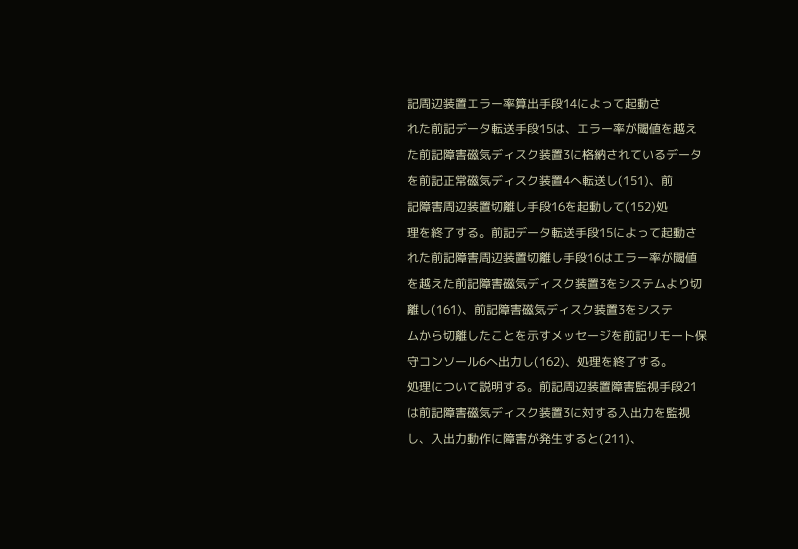記周辺装置エラー率算出手段14によって起動さ
れた前記データ転送手段15は、エラー率が閾値を越え
た前記障害磁気ディスク装置3に格納されているデータ
を前記正常磁気ディスク装置4へ転送し(151)、前
記障害周辺装置切離し手段16を起動して(152)処
理を終了する。前記データ転送手段15によって起動さ
れた前記障害周辺装置切離し手段16はエラー率が閾値
を越えた前記障害磁気ディスク装置3をシステムより切
離し(161)、前記障害磁気ディスク装置3をシステ
ムから切離したことを示すメッセージを前記リモート保
守コンソール6へ出力し(162)、処理を終了する。
処理について説明する。前記周辺装置障害監視手段21
は前記障害磁気ディスク装置3に対する入出力を監視
し、入出力動作に障害が発生すると(211)、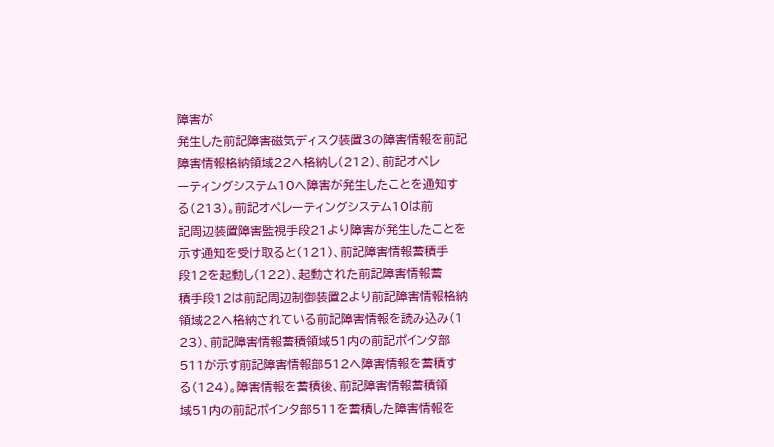障害が
発生した前記障害磁気ディスク装置3の障害情報を前記
障害情報格納領域22へ格納し(212)、前記オペレ
ーティングシステム10へ障害が発生したことを通知す
る(213)。前記オペレーティングシステム10は前
記周辺装置障害監視手段21より障害が発生したことを
示す通知を受け取ると(121)、前記障害情報蓄積手
段12を起動し(122)、起動された前記障害情報蓄
積手段12は前記周辺制御装置2より前記障害情報格納
領域22へ格納されている前記障害情報を読み込み(1
23)、前記障害情報蓄積領域51内の前記ポインタ部
511が示す前記障害情報部512へ障害情報を蓄積す
る(124)。障害情報を蓄積後、前記障害情報蓄積領
域51内の前記ポインタ部511を蓄積した障害情報を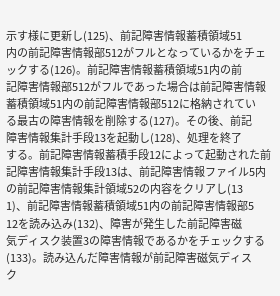示す様に更新し(125)、前記障害情報蓄積領域51
内の前記障害情報部512がフルとなっているかをチェ
ックする(126)。前記障害情報蓄積領域51内の前
記障害情報部512がフルであった場合は前記障害情報
蓄積領域51内の前記障害情報部512に格納されてい
る最古の障害情報を削除する(127)。その後、前記
障害情報集計手段13を起動し(128)、処理を終了
する。前記障害情報蓄積手段12によって起動された前
記障害情報集計手段13は、前記障害情報ファイル5内
の前記障害情報集計領域52の内容をクリアし(13
1)、前記障害情報蓄積領域51内の前記障害情報部5
12を読み込み(132)、障害が発生した前記障害磁
気ディスク装置3の障害情報であるかをチェックする
(133)。読み込んだ障害情報が前記障害磁気ディス
ク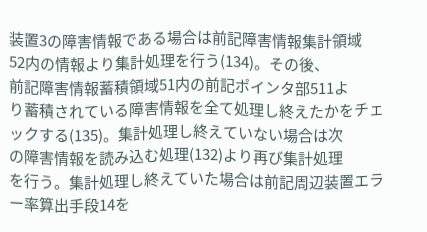装置3の障害情報である場合は前記障害情報集計領域
52内の情報より集計処理を行う(134)。その後、
前記障害情報蓄積領域51内の前記ポインタ部511よ
り蓄積されている障害情報を全て処理し終えたかをチェ
ックする(135)。集計処理し終えていない場合は次
の障害情報を読み込む処理(132)より再び集計処理
を行う。集計処理し終えていた場合は前記周辺装置エラ
ー率算出手段14を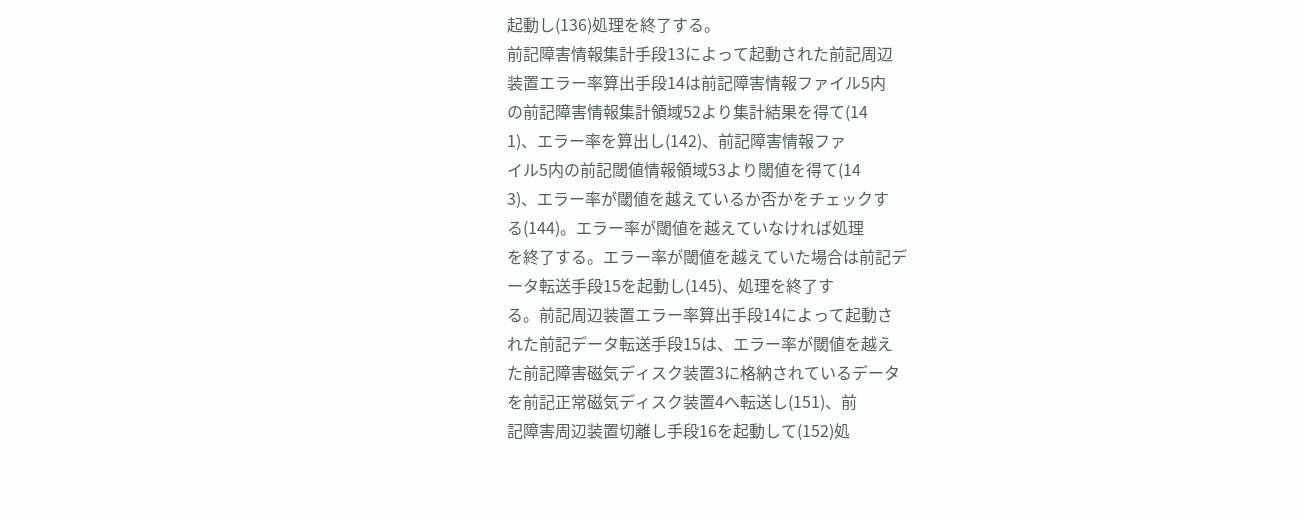起動し(136)処理を終了する。
前記障害情報集計手段13によって起動された前記周辺
装置エラー率算出手段14は前記障害情報ファイル5内
の前記障害情報集計領域52より集計結果を得て(14
1)、エラー率を算出し(142)、前記障害情報ファ
イル5内の前記閾値情報領域53より閾値を得て(14
3)、エラー率が閾値を越えているか否かをチェックす
る(144)。エラー率が閾値を越えていなければ処理
を終了する。エラー率が閾値を越えていた場合は前記デ
ータ転送手段15を起動し(145)、処理を終了す
る。前記周辺装置エラー率算出手段14によって起動さ
れた前記データ転送手段15は、エラー率が閾値を越え
た前記障害磁気ディスク装置3に格納されているデータ
を前記正常磁気ディスク装置4へ転送し(151)、前
記障害周辺装置切離し手段16を起動して(152)処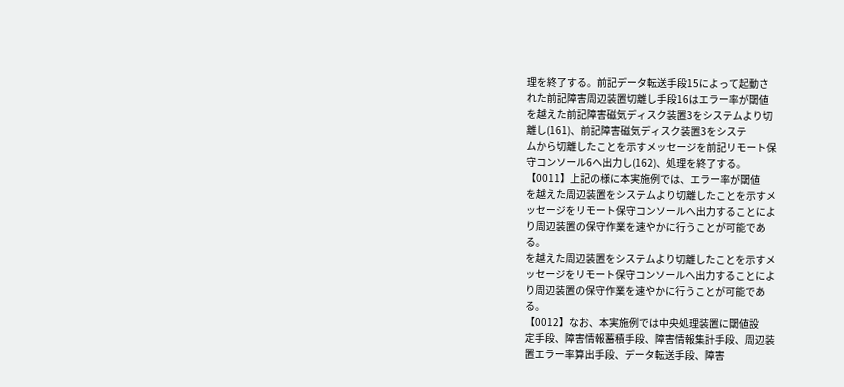理を終了する。前記データ転送手段15によって起動さ
れた前記障害周辺装置切離し手段16はエラー率が閾値
を越えた前記障害磁気ディスク装置3をシステムより切
離し(161)、前記障害磁気ディスク装置3をシステ
ムから切離したことを示すメッセージを前記リモート保
守コンソール6へ出力し(162)、処理を終了する。
【0011】上記の様に本実施例では、エラー率が閾値
を越えた周辺装置をシステムより切離したことを示すメ
ッセージをリモート保守コンソールへ出力することによ
り周辺装置の保守作業を速やかに行うことが可能であ
る。
を越えた周辺装置をシステムより切離したことを示すメ
ッセージをリモート保守コンソールへ出力することによ
り周辺装置の保守作業を速やかに行うことが可能であ
る。
【0012】なお、本実施例では中央処理装置に閾値設
定手段、障害情報蓄積手段、障害情報集計手段、周辺装
置エラー率算出手段、データ転送手段、障害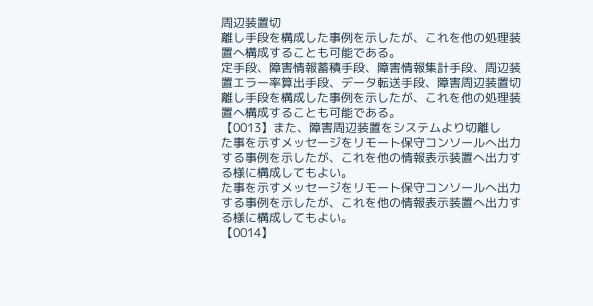周辺装置切
離し手段を構成した事例を示したが、これを他の処理装
置へ構成することも可能である。
定手段、障害情報蓄積手段、障害情報集計手段、周辺装
置エラー率算出手段、データ転送手段、障害周辺装置切
離し手段を構成した事例を示したが、これを他の処理装
置へ構成することも可能である。
【0013】また、障害周辺装置をシステムより切離し
た事を示すメッセージをリモート保守コンソールへ出力
する事例を示したが、これを他の情報表示装置へ出力す
る様に構成してもよい。
た事を示すメッセージをリモート保守コンソールへ出力
する事例を示したが、これを他の情報表示装置へ出力す
る様に構成してもよい。
【0014】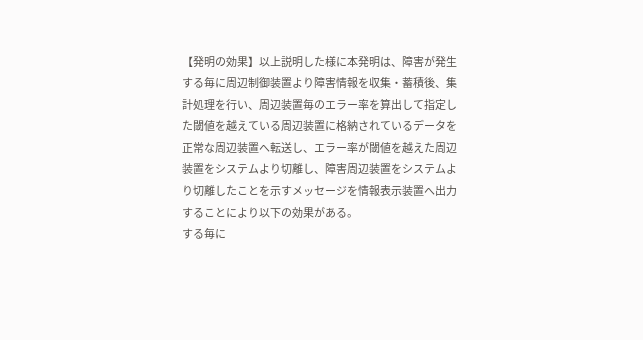【発明の効果】以上説明した様に本発明は、障害が発生
する毎に周辺制御装置より障害情報を収集・蓄積後、集
計処理を行い、周辺装置毎のエラー率を算出して指定し
た閾値を越えている周辺装置に格納されているデータを
正常な周辺装置へ転送し、エラー率が閾値を越えた周辺
装置をシステムより切離し、障害周辺装置をシステムよ
り切離したことを示すメッセージを情報表示装置へ出力
することにより以下の効果がある。
する毎に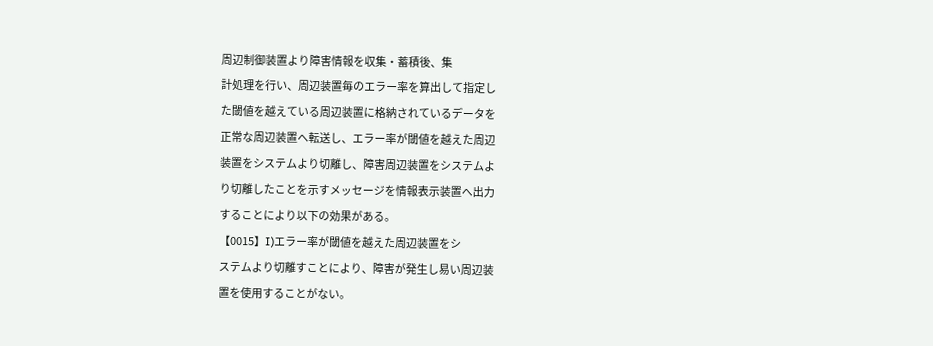周辺制御装置より障害情報を収集・蓄積後、集
計処理を行い、周辺装置毎のエラー率を算出して指定し
た閾値を越えている周辺装置に格納されているデータを
正常な周辺装置へ転送し、エラー率が閾値を越えた周辺
装置をシステムより切離し、障害周辺装置をシステムよ
り切離したことを示すメッセージを情報表示装置へ出力
することにより以下の効果がある。
【0015】I)エラー率が閾値を越えた周辺装置をシ
ステムより切離すことにより、障害が発生し易い周辺装
置を使用することがない。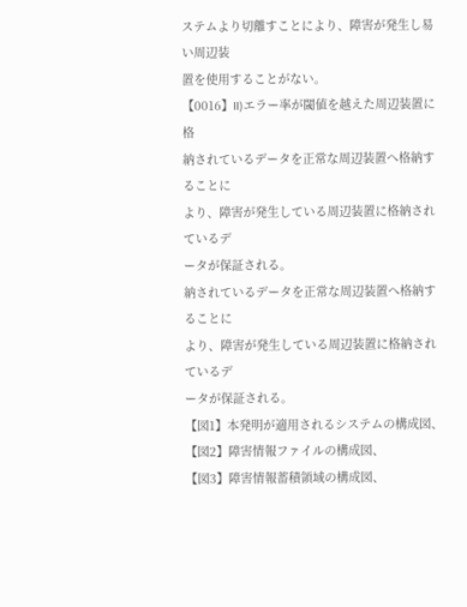ステムより切離すことにより、障害が発生し易い周辺装
置を使用することがない。
【0016】II)エラー率が閾値を越えた周辺装置に格
納されているデータを正常な周辺装置へ格納することに
より、障害が発生している周辺装置に格納されているデ
ータが保証される。
納されているデータを正常な周辺装置へ格納することに
より、障害が発生している周辺装置に格納されているデ
ータが保証される。
【図1】本発明が適用されるシステムの構成図、
【図2】障害情報ファイルの構成図、
【図3】障害情報蓄積領域の構成図、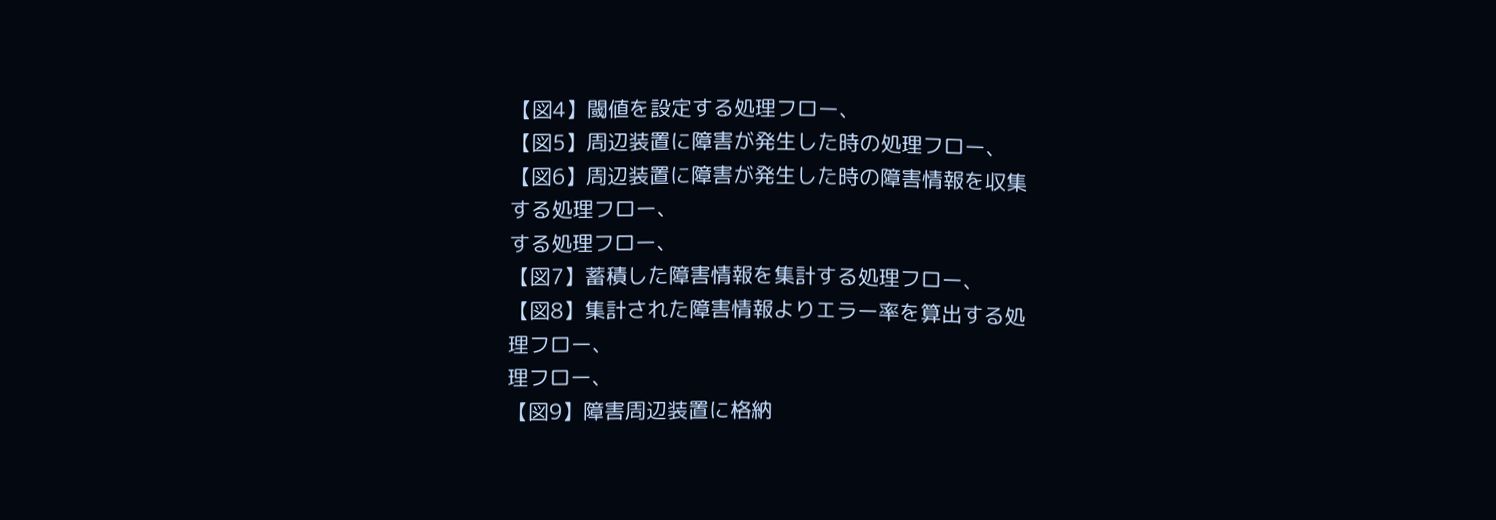【図4】閾値を設定する処理フロー、
【図5】周辺装置に障害が発生した時の処理フロー、
【図6】周辺装置に障害が発生した時の障害情報を収集
する処理フロー、
する処理フロー、
【図7】蓄積した障害情報を集計する処理フロー、
【図8】集計された障害情報よりエラー率を算出する処
理フロー、
理フロー、
【図9】障害周辺装置に格納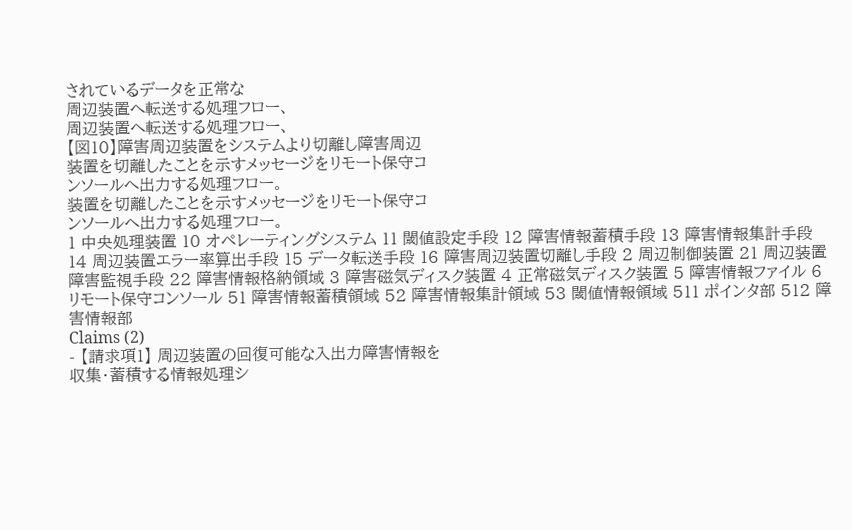されているデータを正常な
周辺装置へ転送する処理フロー、
周辺装置へ転送する処理フロー、
【図10】障害周辺装置をシステムより切離し障害周辺
装置を切離したことを示すメッセージをリモート保守コ
ンソールへ出力する処理フロー。
装置を切離したことを示すメッセージをリモート保守コ
ンソールへ出力する処理フロー。
1 中央処理装置 10 オペレーティングシステム 11 閾値設定手段 12 障害情報蓄積手段 13 障害情報集計手段 14 周辺装置エラー率算出手段 15 データ転送手段 16 障害周辺装置切離し手段 2 周辺制御装置 21 周辺装置障害監視手段 22 障害情報格納領域 3 障害磁気ディスク装置 4 正常磁気ディスク装置 5 障害情報ファイル 6 リモート保守コンソール 51 障害情報蓄積領域 52 障害情報集計領域 53 閾値情報領域 511 ポインタ部 512 障害情報部
Claims (2)
- 【請求項1】 周辺装置の回復可能な入出力障害情報を
収集・蓄積する情報処理シ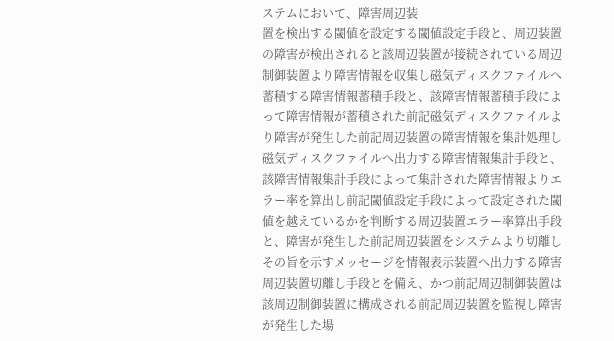ステムにおいて、障害周辺装
置を検出する閾値を設定する閾値設定手段と、周辺装置
の障害が検出されると該周辺装置が接続されている周辺
制御装置より障害情報を収集し磁気ディスクファイルへ
蓄積する障害情報蓄積手段と、該障害情報蓄積手段によ
って障害情報が蓄積された前記磁気ディスクファイルよ
り障害が発生した前記周辺装置の障害情報を集計処理し
磁気ディスクファイルへ出力する障害情報集計手段と、
該障害情報集計手段によって集計された障害情報よりエ
ラー率を算出し前記閾値設定手段によって設定された閾
値を越えているかを判断する周辺装置エラー率算出手段
と、障害が発生した前記周辺装置をシステムより切離し
その旨を示すメッセージを情報表示装置へ出力する障害
周辺装置切離し手段とを備え、かつ前記周辺制御装置は
該周辺制御装置に構成される前記周辺装置を監視し障害
が発生した場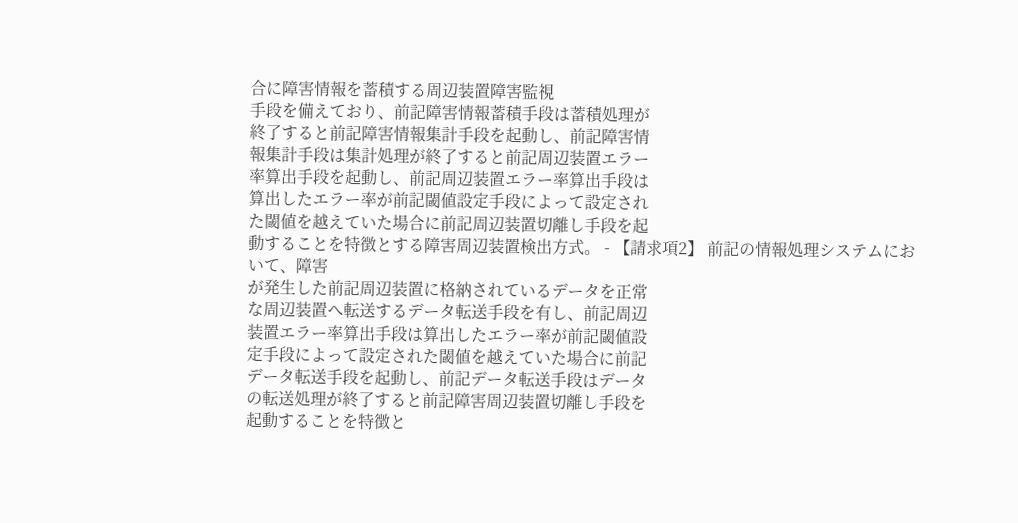合に障害情報を蓄積する周辺装置障害監視
手段を備えており、前記障害情報蓄積手段は蓄積処理が
終了すると前記障害情報集計手段を起動し、前記障害情
報集計手段は集計処理が終了すると前記周辺装置エラー
率算出手段を起動し、前記周辺装置エラー率算出手段は
算出したエラー率が前記閾値設定手段によって設定され
た閾値を越えていた場合に前記周辺装置切離し手段を起
動することを特徴とする障害周辺装置検出方式。 - 【請求項2】 前記の情報処理システムにおいて、障害
が発生した前記周辺装置に格納されているデータを正常
な周辺装置へ転送するデータ転送手段を有し、前記周辺
装置エラー率算出手段は算出したエラー率が前記閾値設
定手段によって設定された閾値を越えていた場合に前記
データ転送手段を起動し、前記データ転送手段はデータ
の転送処理が終了すると前記障害周辺装置切離し手段を
起動することを特徴と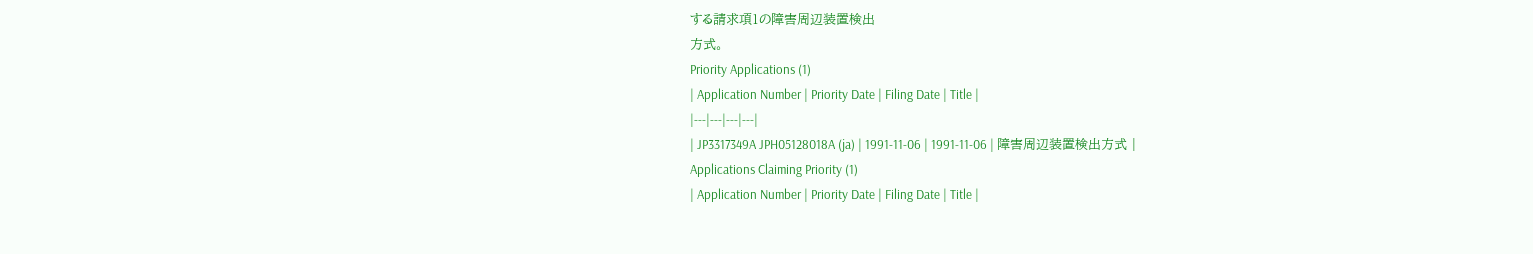する請求項1の障害周辺装置検出
方式。
Priority Applications (1)
| Application Number | Priority Date | Filing Date | Title |
|---|---|---|---|
| JP3317349A JPH05128018A (ja) | 1991-11-06 | 1991-11-06 | 障害周辺装置検出方式 |
Applications Claiming Priority (1)
| Application Number | Priority Date | Filing Date | Title |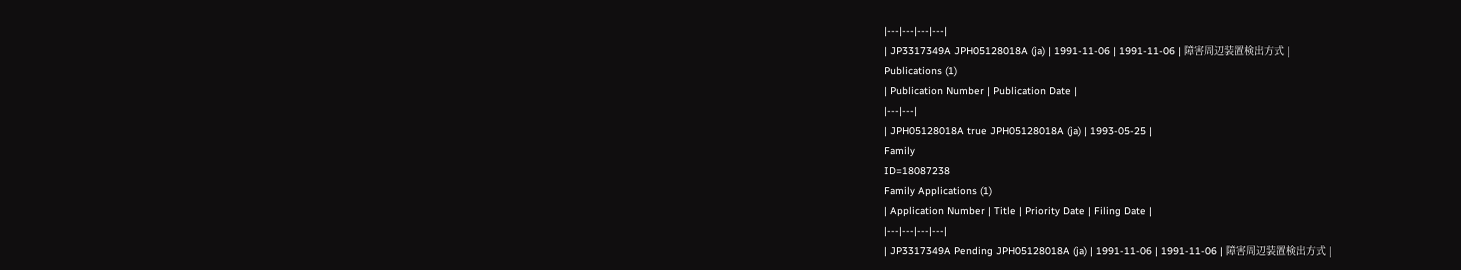|---|---|---|---|
| JP3317349A JPH05128018A (ja) | 1991-11-06 | 1991-11-06 | 障害周辺装置検出方式 |
Publications (1)
| Publication Number | Publication Date |
|---|---|
| JPH05128018A true JPH05128018A (ja) | 1993-05-25 |
Family
ID=18087238
Family Applications (1)
| Application Number | Title | Priority Date | Filing Date |
|---|---|---|---|
| JP3317349A Pending JPH05128018A (ja) | 1991-11-06 | 1991-11-06 | 障害周辺装置検出方式 |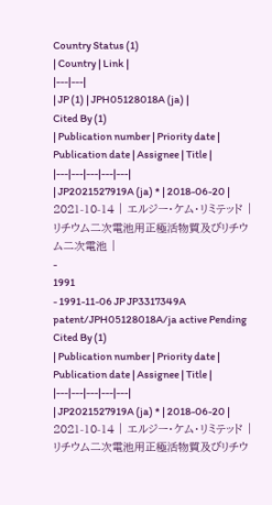Country Status (1)
| Country | Link |
|---|---|
| JP (1) | JPH05128018A (ja) |
Cited By (1)
| Publication number | Priority date | Publication date | Assignee | Title |
|---|---|---|---|---|
| JP2021527919A (ja) * | 2018-06-20 | 2021-10-14 | エルジー・ケム・リミテッド | リチウム二次電池用正極活物質及びリチウム二次電池 |
-
1991
- 1991-11-06 JP JP3317349A patent/JPH05128018A/ja active Pending
Cited By (1)
| Publication number | Priority date | Publication date | Assignee | Title |
|---|---|---|---|---|
| JP2021527919A (ja) * | 2018-06-20 | 2021-10-14 | エルジー・ケム・リミテッド | リチウム二次電池用正極活物質及びリチウ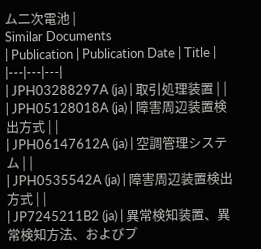ム二次電池 |
Similar Documents
| Publication | Publication Date | Title |
|---|---|---|
| JPH03288297A (ja) | 取引処理装置 | |
| JPH05128018A (ja) | 障害周辺装置検出方式 | |
| JPH06147612A (ja) | 空調管理システム | |
| JPH0535542A (ja) | 障害周辺装置検出方式 | |
| JP7245211B2 (ja) | 異常検知装置、異常検知方法、およびプ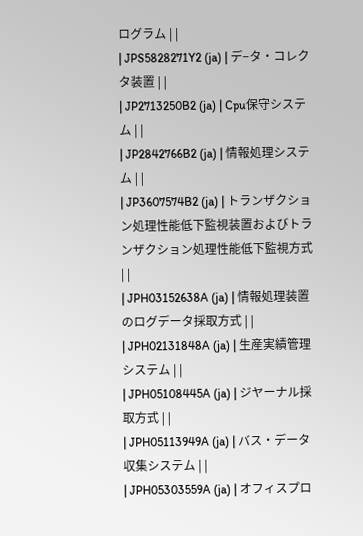ログラム | |
| JPS5828271Y2 (ja) | デ−タ・コレクタ装置 | |
| JP2713250B2 (ja) | Cpu保守システム | |
| JP2842766B2 (ja) | 情報処理システム | |
| JP3607574B2 (ja) | トランザクション処理性能低下監視装置およびトランザクション処理性能低下監視方式 | |
| JPH03152638A (ja) | 情報処理装置のログデータ採取方式 | |
| JPH02131848A (ja) | 生産実績管理システム | |
| JPH05108445A (ja) | ジヤーナル採取方式 | |
| JPH05113949A (ja) | バス・データ収集システム | |
| JPH05303559A (ja) | オフィスプロ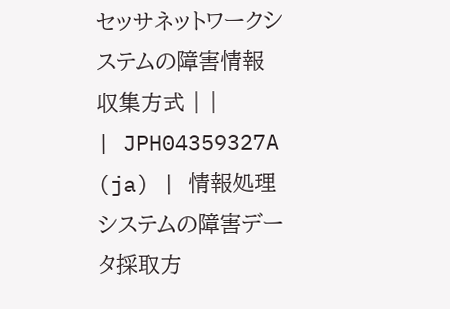セッサネットワークシステムの障害情報収集方式 | |
| JPH04359327A (ja) | 情報処理システムの障害データ採取方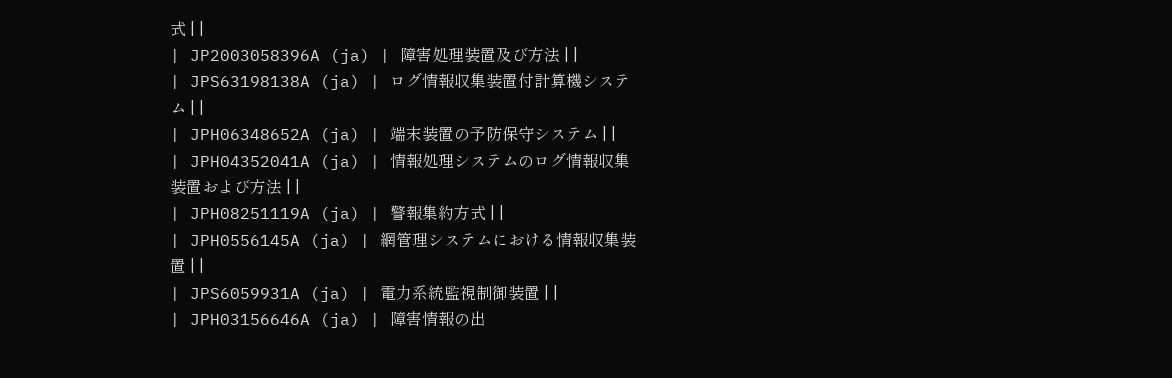式 | |
| JP2003058396A (ja) | 障害処理装置及び方法 | |
| JPS63198138A (ja) | ログ情報収集装置付計算機システム | |
| JPH06348652A (ja) | 端末装置の予防保守システム | |
| JPH04352041A (ja) | 情報処理システムのログ情報収集装置および方法 | |
| JPH08251119A (ja) | 警報集約方式 | |
| JPH0556145A (ja) | 網管理システムにおける情報収集装置 | |
| JPS6059931A (ja) | 電力系統監視制御装置 | |
| JPH03156646A (ja) | 障害情報の出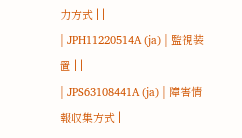力方式 | |
| JPH11220514A (ja) | 監視装置 | |
| JPS63108441A (ja) | 障害情報収集方式 |